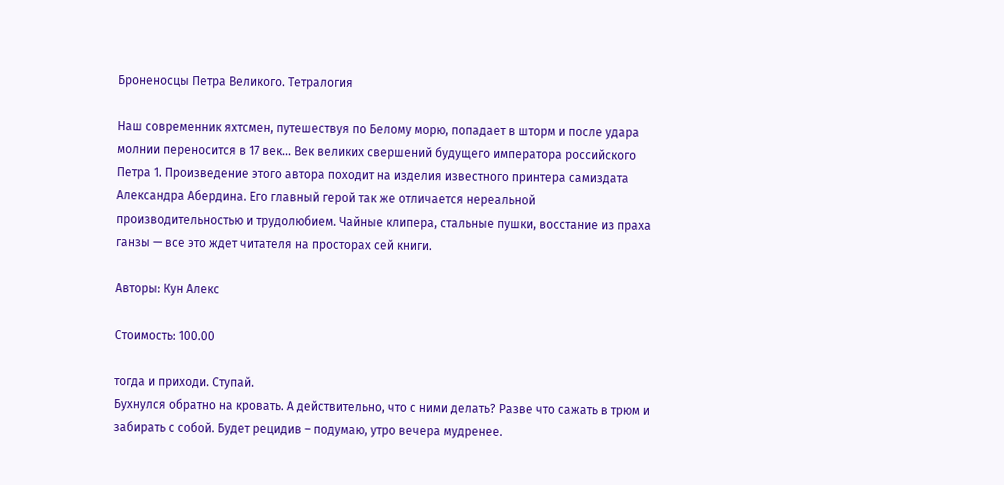Броненосцы Петра Великого. Тетралогия

Наш современник яхтсмен, путешествуя по Белому морю, попадает в шторм и после удара молнии переносится в 17 век… Век великих свершений будущего императора российского Петра 1. Произведение этого автора походит на изделия известного принтера самиздата Александра Абердина. Его главный герой так же отличается нереальной производительностью и трудолюбием. Чайные клипера, стальные пушки, восстание из праха ганзы — все это ждет читателя на просторах сей книги.

Авторы: Кун Алекс

Стоимость: 100.00

тогда и приходи. Ступай.
Бухнулся обратно на кровать. А действительно, что с ними делать? Разве что сажать в трюм и забирать с собой. Будет рецидив – подумаю, утро вечера мудренее.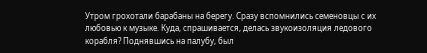Утром грохотали барабаны на берегу. Сразу вспомнились семеновцы с их любовью к музыке. Куда, спрашивается, делась звукоизоляция ледового корабля? Поднявшись на палубу, был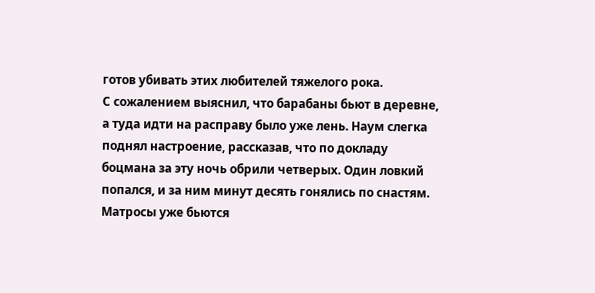готов убивать этих любителей тяжелого рока.
С сожалением выяснил, что барабаны бьют в деревне, а туда идти на расправу было уже лень. Наум слегка поднял настроение, рассказав, что по докладу боцмана за эту ночь обрили четверых. Один ловкий попался, и за ним минут десять гонялись по снастям. Матросы уже бьются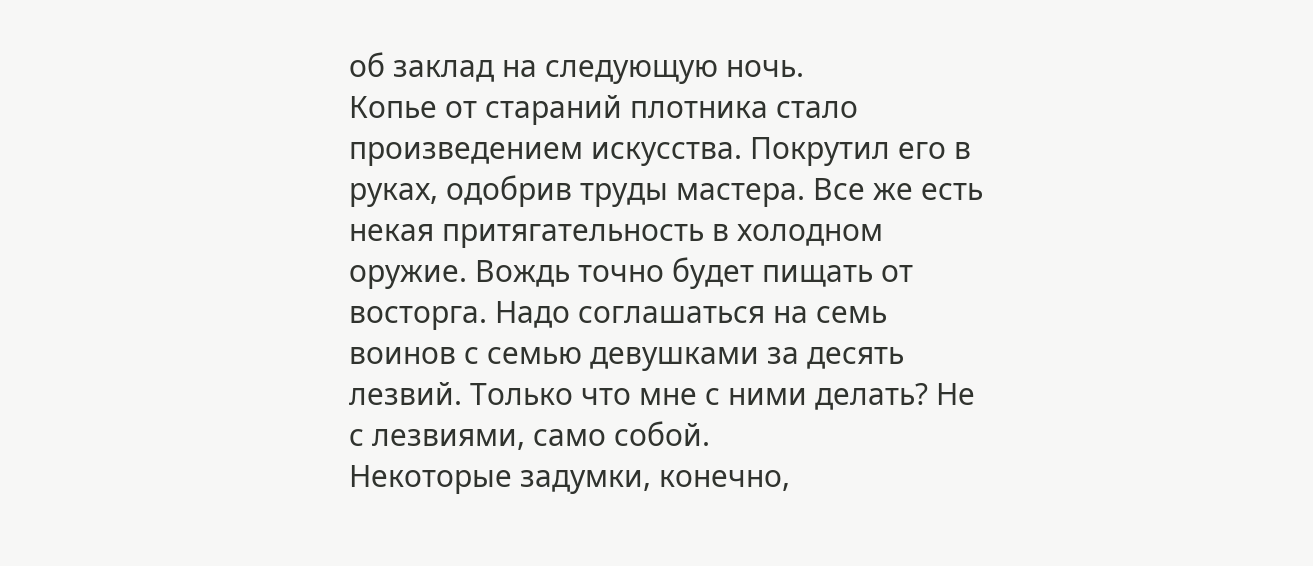об заклад на следующую ночь.
Копье от стараний плотника стало произведением искусства. Покрутил его в руках, одобрив труды мастера. Все же есть некая притягательность в холодном оружие. Вождь точно будет пищать от восторга. Надо соглашаться на семь воинов с семью девушками за десять лезвий. Только что мне с ними делать? Не с лезвиями, само собой.
Некоторые задумки, конечно,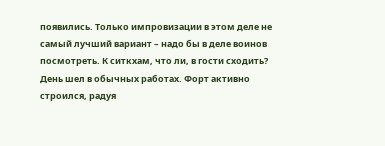появились. Только импровизации в этом деле не самый лучший вариант – надо бы в деле воинов посмотреть. К ситкхам, что ли, в гости сходить?
День шел в обычных работах. Форт активно строился, радуя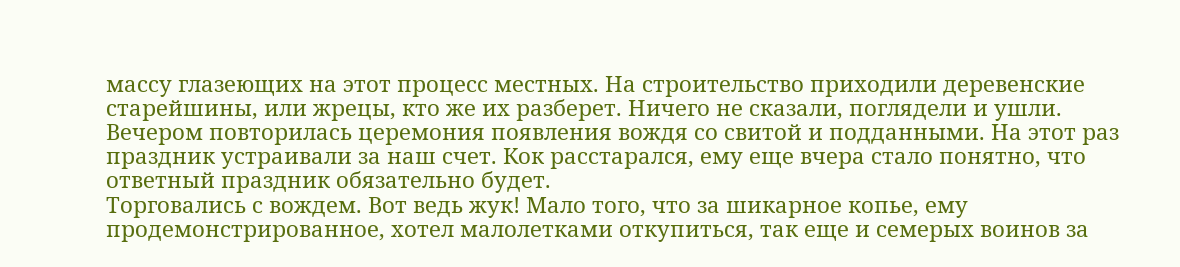массу глазеющих на этот процесс местных. На строительство приходили деревенские старейшины, или жрецы, кто же их разберет. Ничего не сказали, поглядели и ушли.
Вечером повторилась церемония появления вождя со свитой и подданными. На этот раз праздник устраивали за наш счет. Кок расстарался, ему еще вчера стало понятно, что ответный праздник обязательно будет.
Торговались с вождем. Вот ведь жук! Мало того, что за шикарное копье, ему продемонстрированное, хотел малолетками откупиться, так еще и семерых воинов за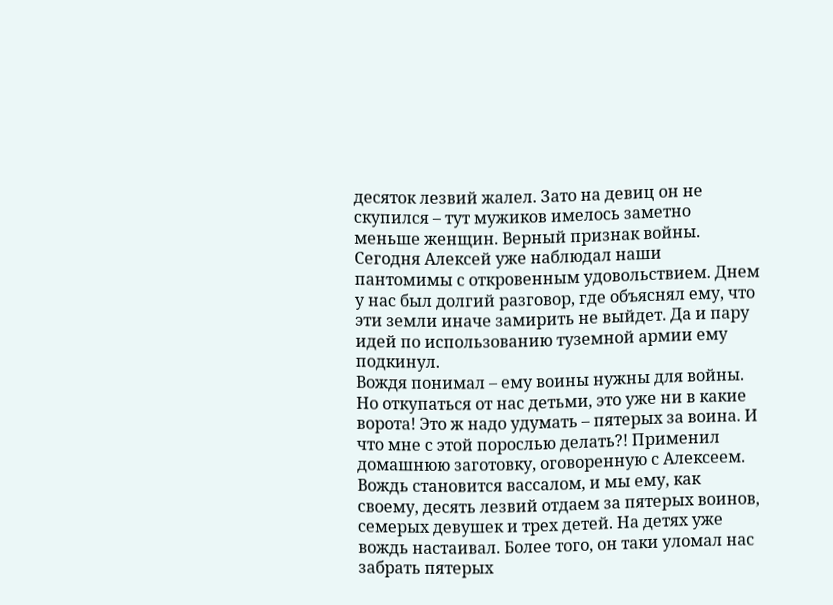десяток лезвий жалел. Зато на девиц он не скупился – тут мужиков имелось заметно меньше женщин. Верный признак войны.
Сегодня Алексей уже наблюдал наши пантомимы с откровенным удовольствием. Днем у нас был долгий разговор, где объяснял ему, что эти земли иначе замирить не выйдет. Да и пару идей по использованию туземной армии ему подкинул.
Вождя понимал – ему воины нужны для войны. Но откупаться от нас детьми, это уже ни в какие ворота! Это ж надо удумать – пятерых за воина. И что мне с этой порослью делать?! Применил домашнюю заготовку, оговоренную с Алексеем. Вождь становится вассалом, и мы ему, как своему, десять лезвий отдаем за пятерых воинов, семерых девушек и трех детей. На детях уже вождь настаивал. Более того, он таки уломал нас забрать пятерых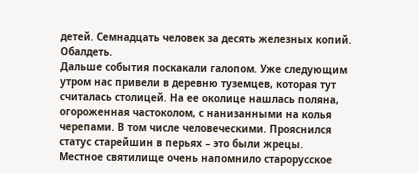детей. Семнадцать человек за десять железных копий. Обалдеть.
Дальше события поскакали галопом. Уже следующим утром нас привели в деревню туземцев, которая тут считалась столицей. На ее околице нашлась поляна, огороженная частоколом, с нанизанными на колья черепами. В том числе человеческими. Прояснился статус старейшин в перьях – это были жрецы.
Местное святилище очень напомнило старорусское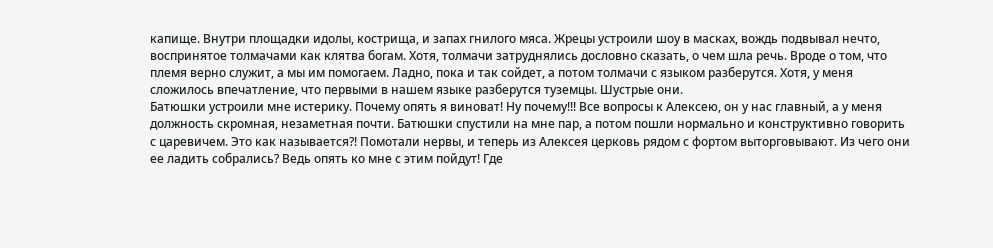капище. Внутри площадки идолы, кострища, и запах гнилого мяса. Жрецы устроили шоу в масках, вождь подвывал нечто, воспринятое толмачами как клятва богам. Хотя, толмачи затруднялись дословно сказать, о чем шла речь. Вроде о том, что племя верно служит, а мы им помогаем. Ладно, пока и так сойдет, а потом толмачи с языком разберутся. Хотя, у меня сложилось впечатление, что первыми в нашем языке разберутся туземцы. Шустрые они.
Батюшки устроили мне истерику. Почему опять я виноват! Ну почему!!! Все вопросы к Алексею, он у нас главный, а у меня должность скромная, незаметная почти. Батюшки спустили на мне пар, а потом пошли нормально и конструктивно говорить с царевичем. Это как называется?! Помотали нервы, и теперь из Алексея церковь рядом с фортом выторговывают. Из чего они ее ладить собрались? Ведь опять ко мне с этим пойдут! Где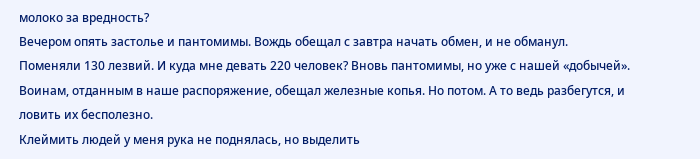молоко за вредность?
Вечером опять застолье и пантомимы. Вождь обещал с завтра начать обмен, и не обманул. Поменяли 130 лезвий. И куда мне девать 220 человек? Вновь пантомимы, но уже с нашей «добычей». Воинам, отданным в наше распоряжение, обещал железные копья. Но потом. А то ведь разбегутся, и ловить их бесполезно.
Клеймить людей у меня рука не поднялась, но выделить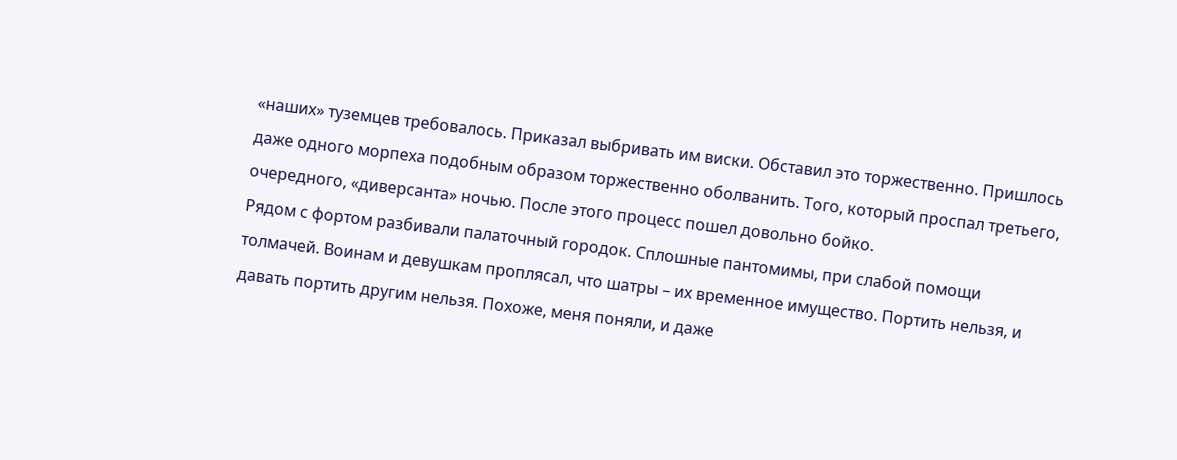«наших» туземцев требовалось. Приказал выбривать им виски. Обставил это торжественно. Пришлось даже одного морпеха подобным образом торжественно оболванить. Того, который проспал третьего, очередного, «диверсанта» ночью. После этого процесс пошел довольно бойко.
Рядом с фортом разбивали палаточный городок. Сплошные пантомимы, при слабой помощи толмачей. Воинам и девушкам проплясал, что шатры – их временное имущество. Портить нельзя, и давать портить другим нельзя. Похоже, меня поняли, и даже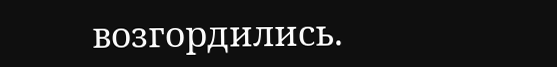возгордились.